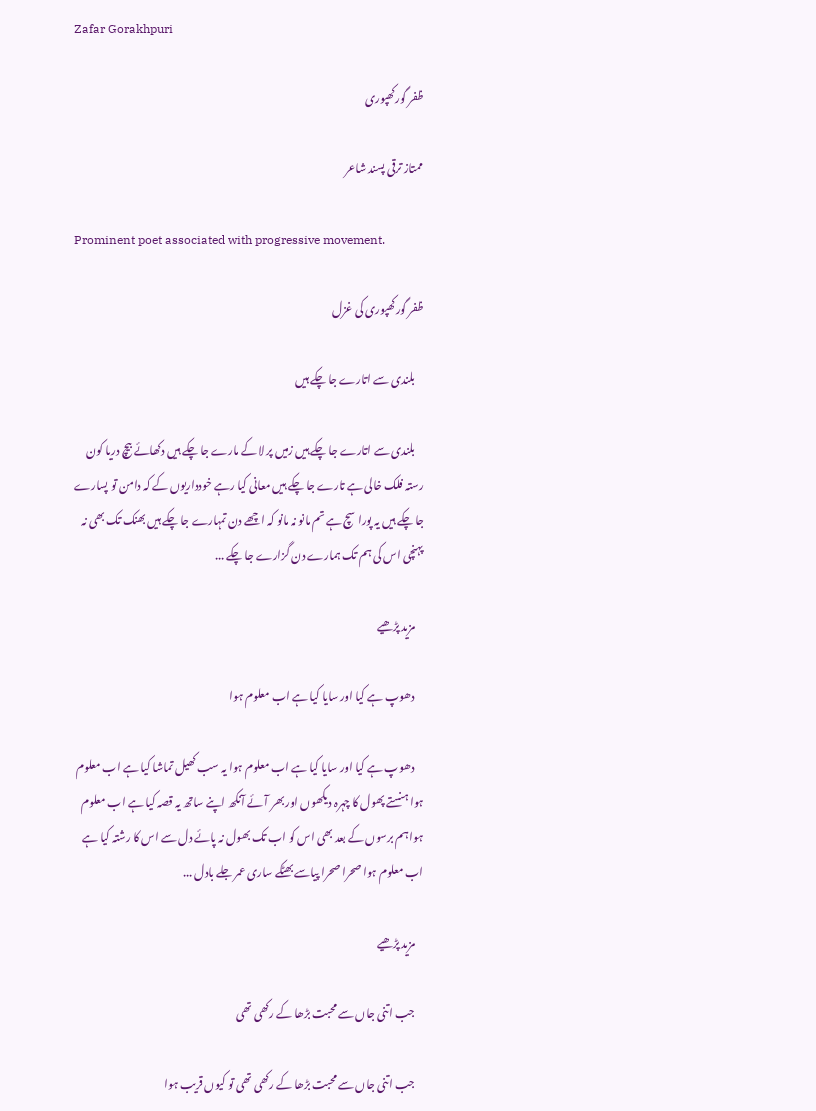Zafar Gorakhpuri

ظفر گورکھپوری

ممتاز ترقی پسند شاعر

Prominent poet associated with progressive movement.

ظفر گورکھپوری کی غزل

    بلندی سے اتارے جا چکے ہیں

    بلندی سے اتارے جا چکے ہیں زمیں پر لا کے مارے جا چکے ہیں دکھائے بیچ دریا کون رستہ فلک خالی ہے تارے جا چکے ہیں معانی کیا رہے خودداریوں کے کہ دامن تو پسارے جا چکے ہیں یہ پورا سچ ہے تم مانو نہ مانو کہ اچھے دن تمہارے جا چکے ہیں بھنک تک بھی نہ پہنچی اس کی ہم تک ہمارے دن گزارے جا چکے ...

    مزید پڑھیے

    دھوپ ہے کیا اور سایا کیا ہے اب معلوم ہوا

    دھوپ ہے کیا اور سایا کیا ہے اب معلوم ہوا یہ سب کھیل تماشا کیا ہے اب معلوم ہوا ہنستے پھول کا چہرہ دیکھوں اور بھر آئے آنکھ اپنے ساتھ یہ قصہ کیا ہے اب معلوم ہوا ہم برسوں کے بعد بھی اس کو اب تک بھول نہ پائے دل سے اس کا رشتہ کیا ہے اب معلوم ہوا صحرا صحرا پیاسے بھٹکے ساری عمر جلے بادل ...

    مزید پڑھیے

    جب اتنی جاں سے محبت بڑھا کے رکھی تھی

    جب اتنی جاں سے محبت بڑھا کے رکھی تھی تو کیوں قریب ہوا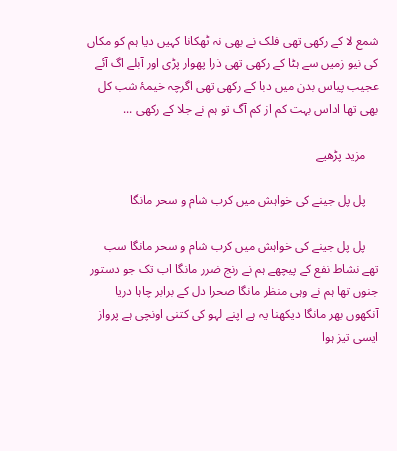شمع لا کے رکھی تھی فلک نے بھی نہ ٹھکانا کہیں دیا ہم کو مکاں کی نیو زمیں سے ہٹا کے رکھی تھی ذرا پھوار پڑی اور آبلے اگ آئے عجیب پیاس بدن میں دبا کے رکھی تھی اگرچہ خیمۂ شب کل بھی تھا اداس بہت کم از کم آگ تو ہم نے جلا کے رکھی ...

    مزید پڑھیے

    پل پل جینے کی خواہش میں کرب شام و سحر مانگا

    پل پل جینے کی خواہش میں کرب شام و سحر مانگا سب تھے نشاط نفع کے پیچھے ہم نے رنج ضرر مانگا اب تک جو دستور جنوں تھا ہم نے وہی منظر مانگا صحرا دل کے برابر چاہا دریا آنکھوں بھر مانگا دیکھنا یہ ہے اپنے لہو کی کتنی اونچی ہے پرواز ایسی تیز ہوا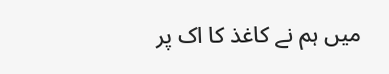میں ہم نے کاغذ کا اک پر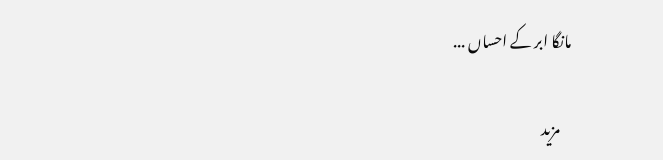مانگا ابر کے احساں ...

    مزید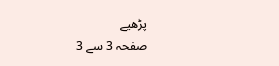پڑھیے
صفحہ 3 سے 3